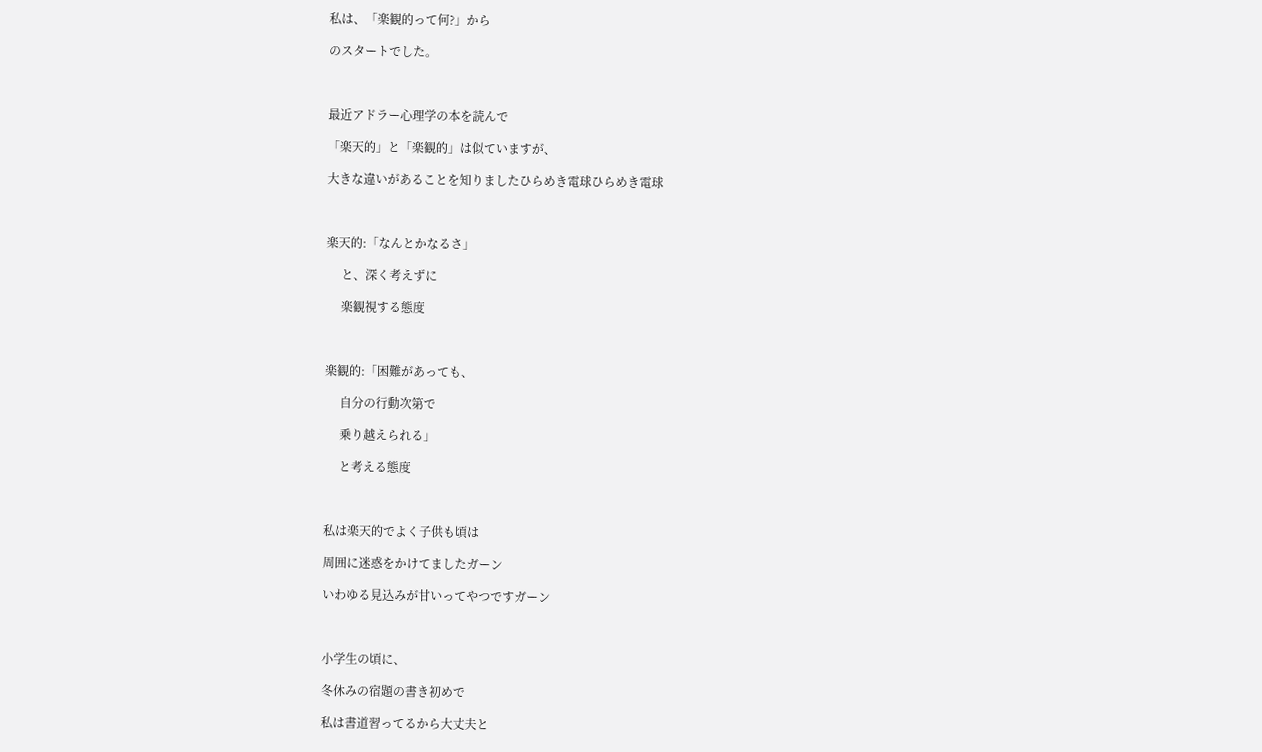私は、「楽観的って何?」から

のスタートでした。



最近アドラー心理学の本を読んで

「楽天的」と「楽観的」は似ていますが、

大きな違いがあることを知りましたひらめき電球ひらめき電球



楽天的:「なんとかなるさ」

     と、深く考えずに

     楽観視する態度



楽観的:「困難があっても、

     自分の行動次第で

     乗り越えられる」

     と考える態度



私は楽天的でよく子供も頃は

周囲に迷惑をかけてましたガーン

いわゆる見込みが甘いってやつですガーン



小学生の頃に、

冬休みの宿題の書き初めで

私は書道習ってるから大丈夫と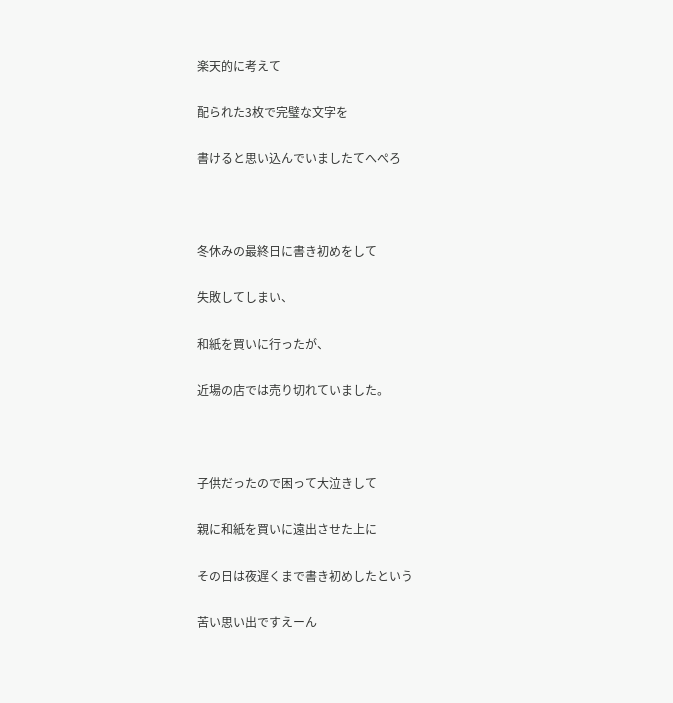楽天的に考えて

配られた3枚で完璧な文字を

書けると思い込んでいましたてへぺろ



冬休みの最終日に書き初めをして

失敗してしまい、

和紙を買いに行ったが、

近場の店では売り切れていました。



子供だったので困って大泣きして

親に和紙を買いに遠出させた上に

その日は夜遅くまで書き初めしたという

苦い思い出ですえーん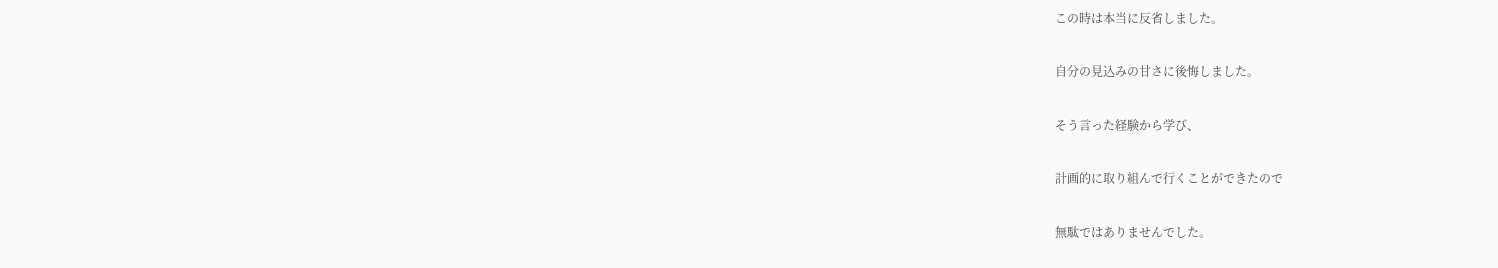この時は本当に反省しました。

自分の見込みの甘さに後悔しました。

そう言った経験から学び、

計画的に取り組んで行くことができたので

無駄ではありませんでした。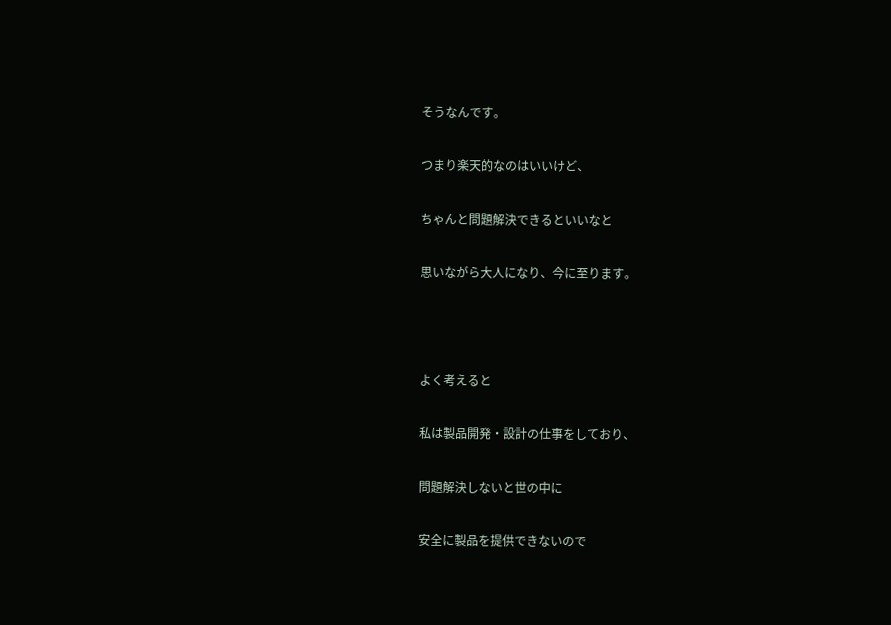そうなんです。

つまり楽天的なのはいいけど、

ちゃんと問題解決できるといいなと

思いながら大人になり、今に至ります。



よく考えると

私は製品開発・設計の仕事をしており、

問題解決しないと世の中に

安全に製品を提供できないので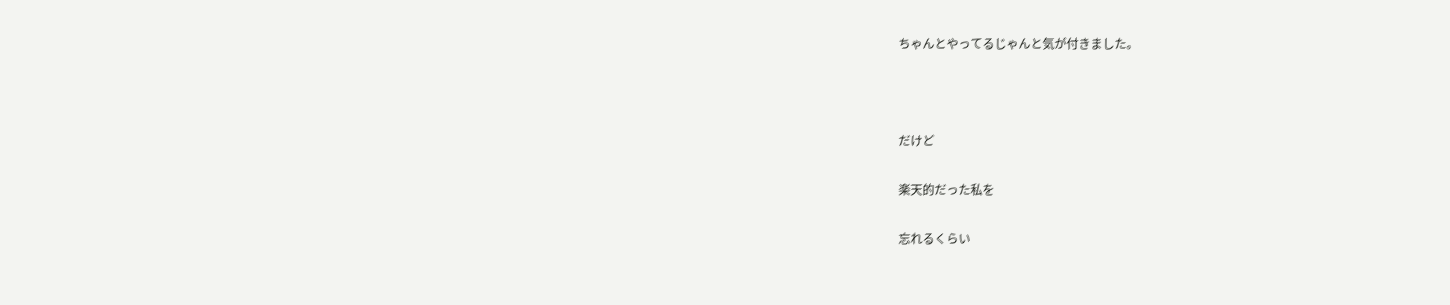ちゃんとやってるじゃんと気が付きました。



だけど

楽天的だった私を

忘れるくらい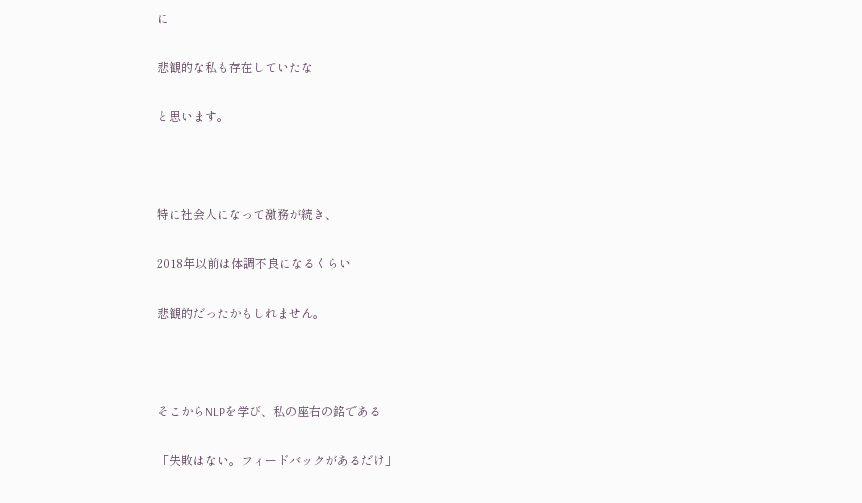に

悲観的な私も存在していたな

と思います。



特に社会人になって激務が続き、

2018年以前は体調不良になるくらい

悲観的だったかもしれません。



そこからNLPを学び、私の座右の銘である

「失敗はない。フィードバックがあるだけ」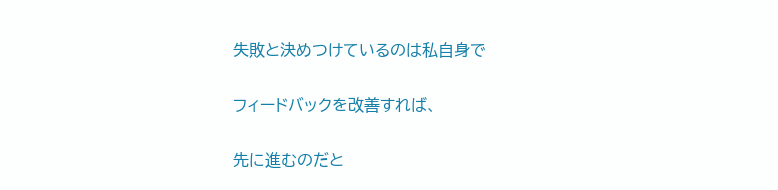失敗と決めつけているのは私自身で

フィードバックを改善すれば、

先に進むのだと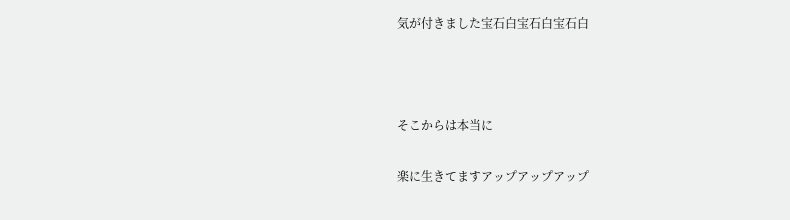気が付きました宝石白宝石白宝石白



そこからは本当に

楽に生きてますアップアップアップ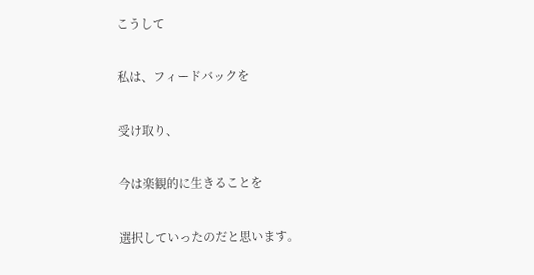こうして

私は、フィードバックを

受け取り、

今は楽観的に生きることを

選択していったのだと思います。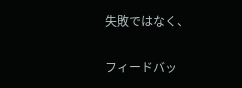失敗ではなく、

フィードバッ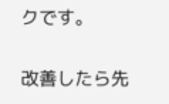クです。

改善したら先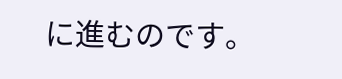に進むのです。